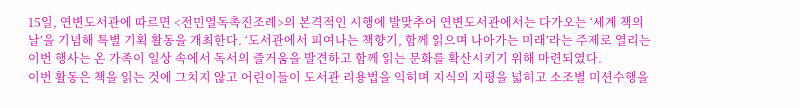15일, 연변도서관에 따르면 <전민열독촉진조례>의 본격적인 시행에 발맞추어 연변도서관에서는 다가오는 ‘세계 책의 날’을 기념해 특별 기획 활동을 개최한다. ‘도서관에서 피여나는 책향기, 함께 읽으며 나아가는 미래’라는 주제로 열리는 이번 행사는 온 가족이 일상 속에서 독서의 즐거움을 발견하고 함께 읽는 문화를 확산시키기 위해 마련되였다.
이번 활동은 책을 읽는 것에 그치지 않고 어린이들이 도서관 리용법을 익히며 지식의 지평을 넓히고 소조별 미션수행을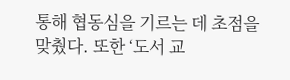통해 협동심을 기르는 데 초점을 맞췄다. 또한 ‘도서 교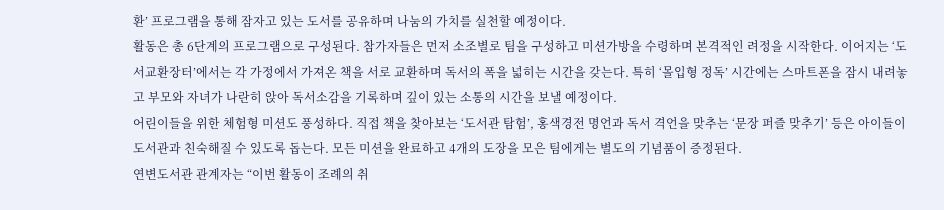환’ 프로그램을 통해 잠자고 있는 도서를 공유하며 나눔의 가치를 실천할 예정이다.
활동은 총 6단계의 프로그램으로 구성된다. 참가자들은 먼저 소조별로 팀을 구성하고 미션가방을 수령하며 본격적인 려정을 시작한다. 이어지는 ‘도서교환장터’에서는 각 가정에서 가져온 책을 서로 교환하며 독서의 폭을 넓히는 시간을 갖는다. 특히 ‘몰입형 정독’ 시간에는 스마트폰을 잠시 내려놓고 부모와 자녀가 나란히 앉아 독서소감을 기록하며 깊이 있는 소통의 시간을 보낼 예정이다.
어린이들을 위한 체험형 미션도 풍성하다. 직접 책을 찾아보는 ‘도서관 탐험’, 홍색경전 명언과 독서 격언을 맞추는 ‘문장 퍼즐 맞추기’ 등은 아이들이 도서관과 친숙해질 수 있도록 돕는다. 모든 미션을 완료하고 4개의 도장을 모은 팀에게는 별도의 기념품이 증정된다.
연변도서관 관계자는 “이번 활동이 조례의 취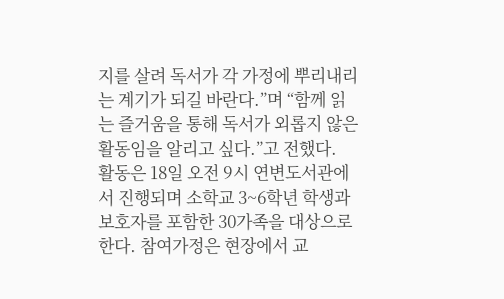지를 살려 독서가 각 가정에 뿌리내리는 계기가 되길 바란다.”며 “함께 읽는 즐거움을 통해 독서가 외롭지 않은 활동임을 알리고 싶다.”고 전했다.
활동은 18일 오전 9시 연변도서관에서 진행되며 소학교 3~6학년 학생과 보호자를 포함한 30가족을 대상으로 한다. 참여가정은 현장에서 교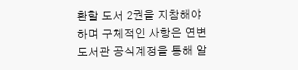환할 도서 2권을 지참해야 하며 구체적인 사항은 연변도서관 공식계정을 통해 알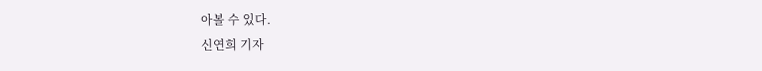아볼 수 있다.
신연희 기자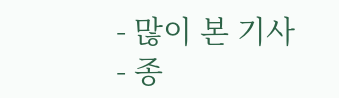- 많이 본 기사
- 종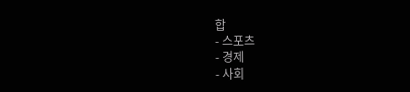합
- 스포츠
- 경제
- 사회